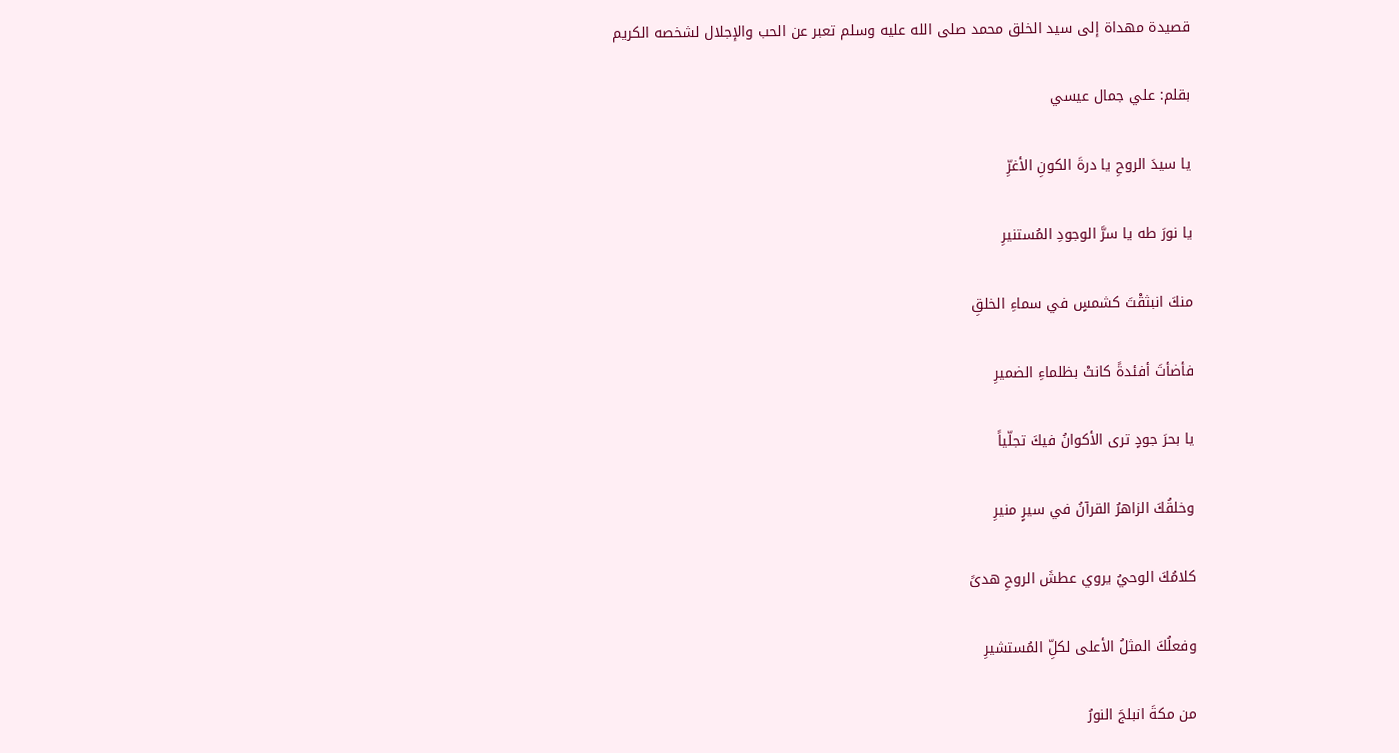قصيدة مهداة إلى سيد الخلق محمد صلى الله عليه وسلم تعبر عن الحب والإجلال لشخصه الكريم

بقلم: علي جمال عيسي

يا سيدَ الروحِ يا درةَ الكونِ الأغرِّ

يا نورَ طه يا سرَّ الوجودِ المُستنيرِ

منكَ انبثقْتَ كشمسٍ في سماءِ الخلقِ

فأضأتَ أفئدةً كانتْ بظلماءِ الضميرِ

يا بحرَ جودٍ ترى الأكوانُ فيكَ تجلّياً

وخلقُكَ الزاهرُ القرآنُ في سيرٍ منيرِ

كلامُكَ الوحيُ يروي عطشَ الروحِ هدىً

وفعلُكَ المثلُ الأعلى لكلِّ المُستشيرِ

من مكةَ انبلجَ النورُ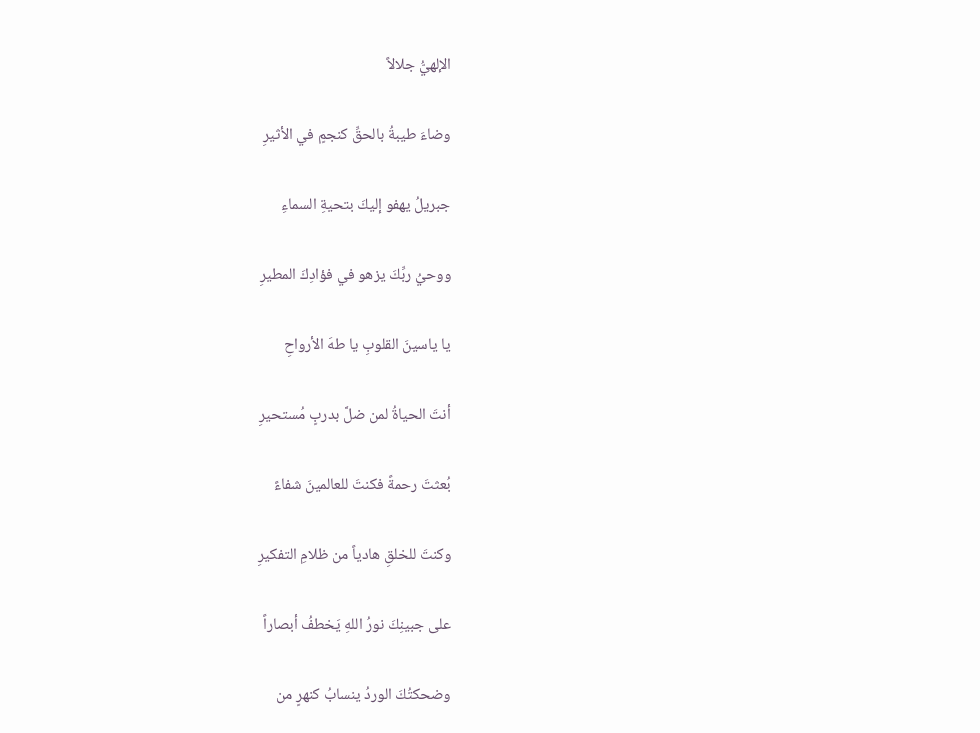الإلهيُّ جلالاً

وضاءَ طيبةُ بالحقِّ كنجمٍ في الأثيرِ

جبريلُ يهفو إليكَ بتحيةِ السماءِ

ووحيُ ربِّكَ يزهو في فؤادِكَ المطيرِ

يا ياسينَ القلوبِ يا طهَ الأرواحِ

أنتَ الحياةُ لمن ضلَّ بدربٍ مُستحيرِ

بُعثتَ رحمةً فكنتَ للعالمينَ شفاءً

وكنتَ للخلقِ هادياً من ظلامِ التفكيرِ

على جبينِكَ نورُ اللهِ يَخطفُ أبصاراً

وضحكتُكَ الوردُ ينسابُ كنهرٍ من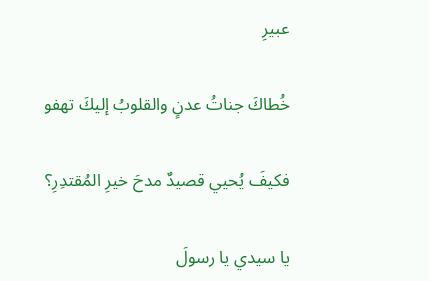عبيرِ

خُطاكَ جناتُ عدنٍ والقلوبُ إليكَ تهفو

فكيفَ يُحيي قصيدٌ مدحَ خيرِ المُقتدِرِ؟

يا سيدي يا رسولَ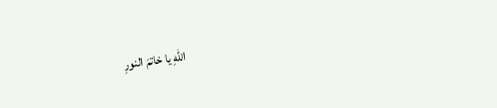اللهِ يا خاتمَ النورِ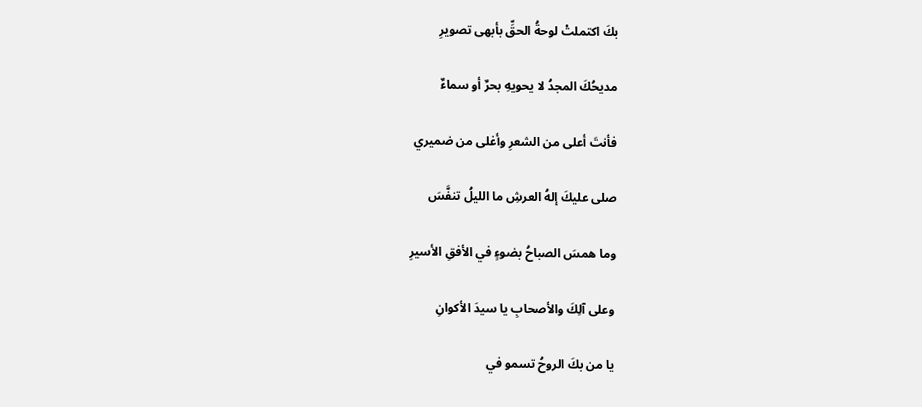بكَ اكتملتْ لوحةُ الحقِّ بأبهى تصويرِ

مديحُكَ المجدُ لا يحويهِ بحرٌ أو سماءٌ

فأنتَ أعلى من الشعرِ وأغلى من ضميري

صلى عليكَ إلهُ العرشِ ما الليلُ تنفَّسَ

وما همسَ الصباحُ بضوءٍ في الأفقِ الأسيرِ

وعلى آلِكَ والأصحابِ يا سيدَ الأكوانِ

يا من بكَ الروحُ تسمو في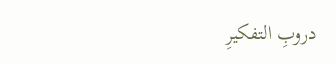دروبِ التفكيرِ